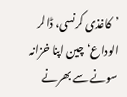’کاغذی کرنسی، ڈالر الوداع‘ چین اپنا خزانہ سونے سے بھرنے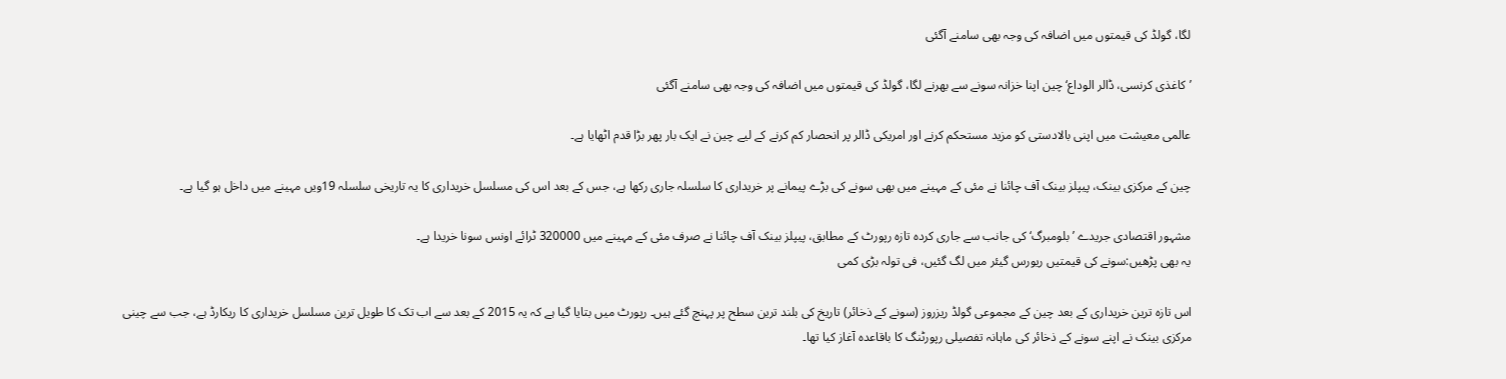لگا، گولڈ کی قیمتوں میں اضافہ کی وجہ بھی سامنے آگئی

’کاغذی کرنسی، ڈالر الوداع‘ چین اپنا خزانہ سونے سے بھرنے لگا، گولڈ کی قیمتوں میں اضافہ کی وجہ بھی سامنے آگئی

عالمی معیشت میں اپنی بالادستی کو مزید مستحکم کرنے اور امریکی ڈالر پر انحصار کم کرنے کے لیے چین نے ایک بار پھر بڑا قدم اٹھایا ہے۔

چین کے مرکزی بینک، پیپلز بینک آف چائنا نے مئی کے مہینے میں بھی سونے کی بڑے پیمانے پر خریداری کا سلسلہ جاری رکھا ہے، جس کے بعد اس کی مسلسل خریداری کا یہ تاریخی سلسلہ 19ویں مہینے میں داخل ہو گیا ہے۔

مشہور اقتصادی جریدے ’بلومبرگ‘ کی جانب سے جاری کردہ تازہ رپورٹ کے مطابق، پیپلز بینک آف چائنا نے صرف مئی کے مہینے میں 320000 ٹرائے اونس سونا خریدا ہے۔
یہ بھی پڑھیں:سونے کی قیمتیں ریورس گیئر میں لگ گئیں، فی تولہ بڑی کمی

اس تازہ ترین خریداری کے بعد چین کے مجموعی گولڈ ریزروز (سونے کے ذخائر) تاریخ کی بلند ترین سطح پر پہنچ گئے ہیں۔ رپورٹ میں بتایا گیا ہے کہ یہ 2015 کے بعد سے اب تک کا طویل ترین مسلسل خریداری کا ریکارڈ ہے، جب سے چینی مرکزی بینک نے اپنے سونے کے ذخائر کی ماہانہ تفصیلی رپورٹنگ کا باقاعدہ آغاز کیا تھا۔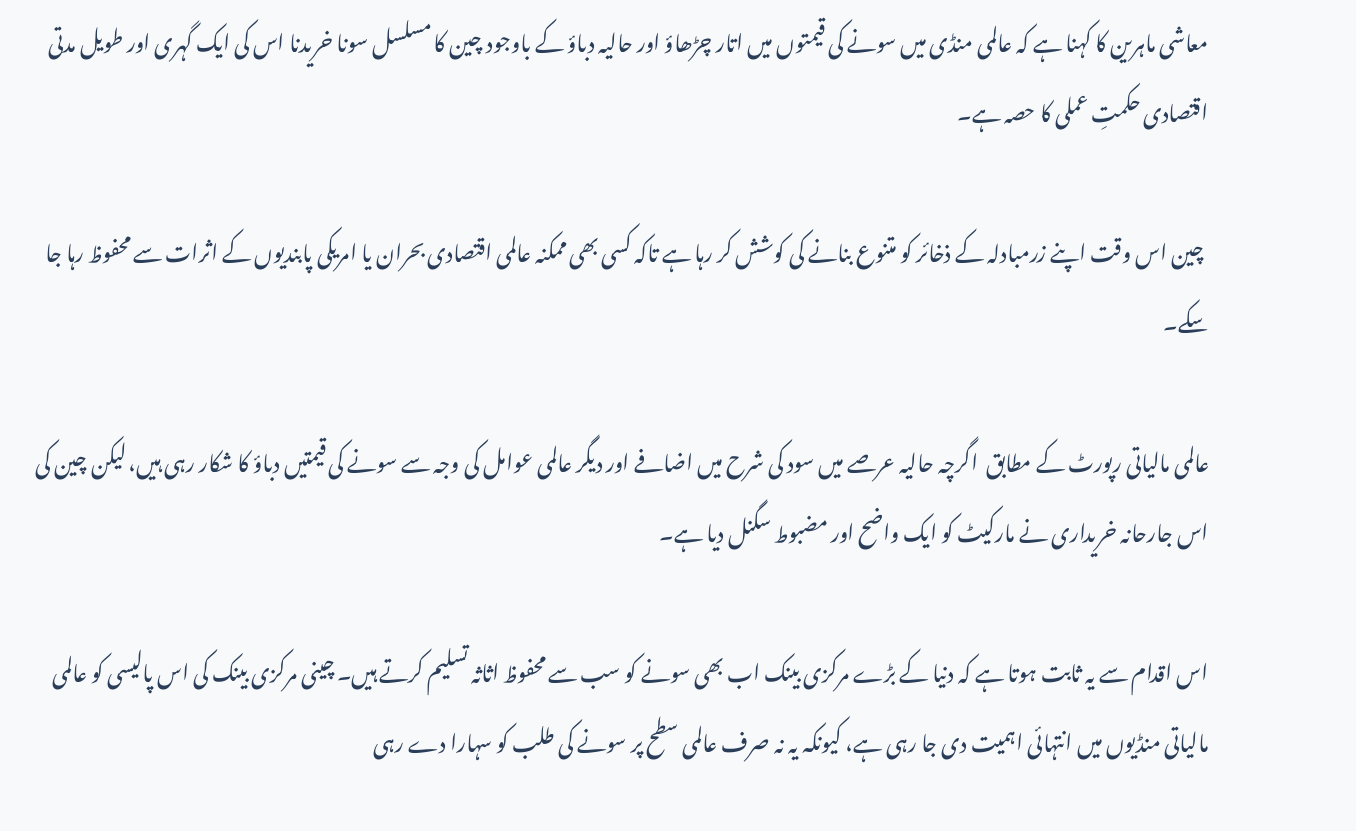معاشی ماہرین کا کہنا ہے کہ عالمی منڈی میں سونے کی قیمتوں میں اتار چڑھاؤ اور حالیہ دباؤ کے باوجود چین کا مسلسل سونا خریدنا اس کی ایک گہری اور طویل مدتی اقتصادی حکمتِ عملی کا حصہ ہے۔

 چین اس وقت اپنے زرمبادلہ کے ذخائر کو متنوع بنانے کی کوشش کر رہا ہے تاکہ کسی بھی ممکنہ عالمی اقتصادی بحران یا امریکی پابندیوں کے اثرات سے محفوظ رہا جا سکے۔

عالمی مالیاتی رپورٹ کے مطابق  اگرچہ حالیہ عرصے میں سود کی شرح میں اضافے اور دیگر عالمی عوامل کی وجہ سے سونے کی قیمتیں دباؤ کا شکار رہی ہیں، لیکن چین کی اس جارحانہ خریداری نے مارکیٹ کو ایک واضح اور مضبوط سگنل دیا ہے۔

اس اقدام سے یہ ثابت ہوتا ہے کہ دنیا کے بڑے مرکزی بینک اب بھی سونے کو سب سے محفوظ اثاثہ تسلیم کرتے ہیں۔ چینی مرکزی بینک کی اس پالیسی کو عالمی مالیاتی منڈیوں میں انتہائی اہمیت دی جا رہی ہے، کیونکہ یہ نہ صرف عالمی سطح پر سونے کی طلب کو سہارا دے رہی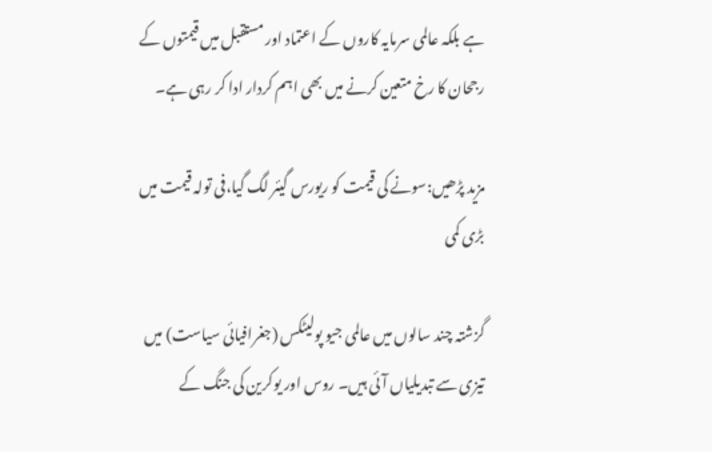ہے بلکہ عالمی سرمایہ کاروں کے اعتماد اور مستقبل میں قیمتوں کے رجحان کا رخ متعین کرنے میں بھی اہم کردار ادا کر رہی ہے۔

مزید پڑھیں:سونے کی قیمت کو ریورس گیئر لگ گیا،فی تولہ قیمت میں بڑی کمی

گزشتہ چند سالوں میں عالمی جیو پولیٹکس (جغرافیائی سیاست) میں تیزی سے تبدیلیاں آئی ہیں۔ روس اور یوکرین کی جنگ کے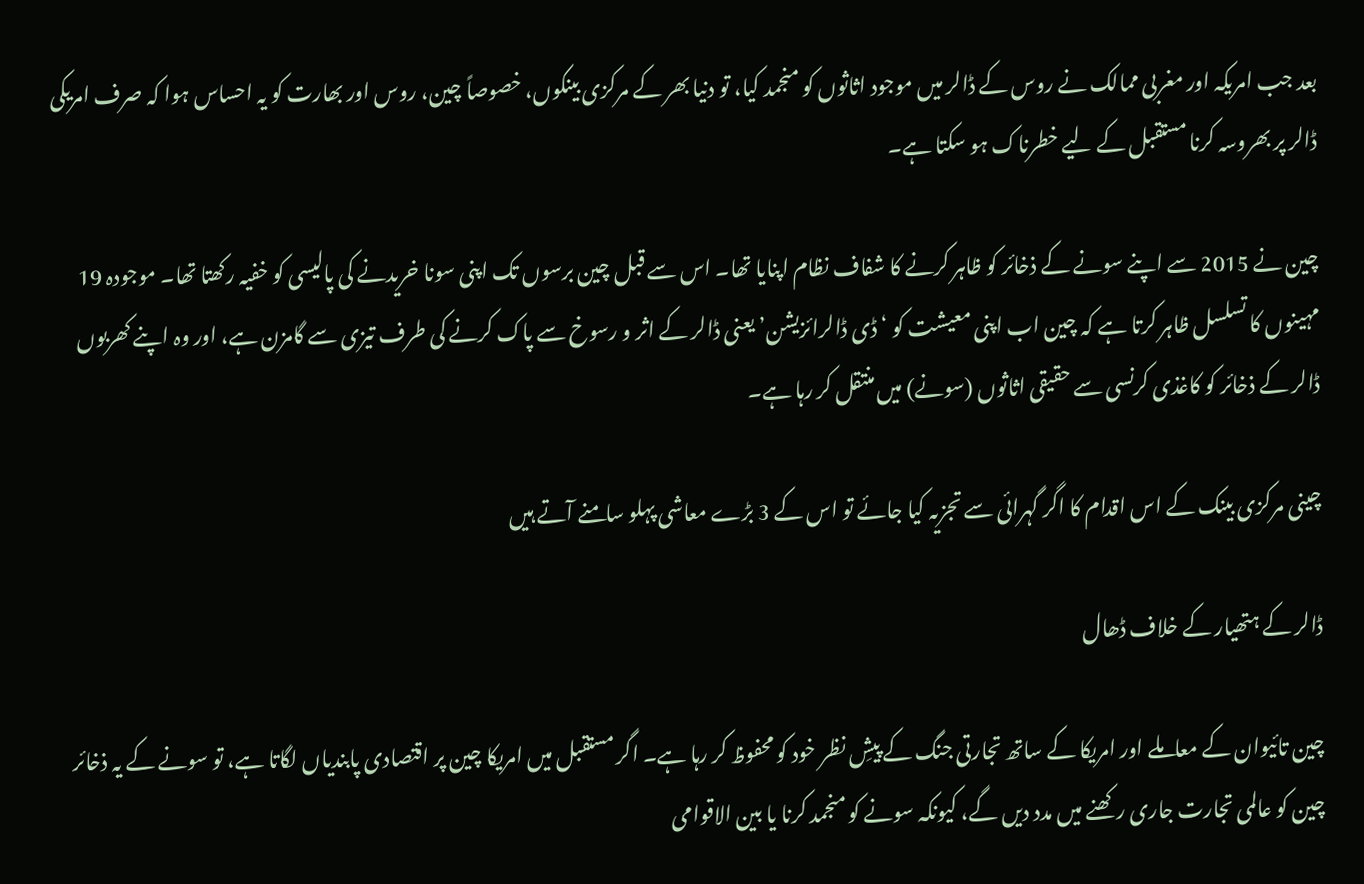بعد جب امریکہ اور مغربی ممالک نے روس کے ڈالر میں موجود اثاثوں کو منجمد کیا، تو دنیا بھر کے مرکزی بینکوں، خصوصاً چین، روس اور بھارت کو یہ احساس ہوا کہ صرف امریکی ڈالر پر بھروسہ کرنا مستقبل کے لیے خطرناک ہو سکتا ہے۔

چین نے 2015 سے اپنے سونے کے ذخائر کو ظاہر کرنے کا شفاف نظام اپنایا تھا۔ اس سے قبل چین برسوں تک اپنی سونا خریدنے کی پالیسی کو خفیہ رکھتا تھا۔ موجودہ 19 مہینوں کا تسلسل ظاہر کرتا ہے کہ چین اب اپنی معیشت کو ‘ڈی ڈالرائزیشن’ یعنی ڈالر کے اثر و رسوخ سے پاک کرنے کی طرف تیزی سے گامزن ہے، اور وہ اپنے کھربوں ڈالر کے ذخائر کو کاغذی کرنسی سے حقیقی اثاثوں (سونے) میں منتقل کر رہا ہے۔

چینی مرکزی بینک کے اس اقدام کا اگر گہرائی سے تجزیہ کیا جائے تو اس کے 3 بڑے معاشی پہلو سامنے آتے ہیں

ڈالر کے ہتھیار کے خلاف ڈھال

چین تائیوان کے معاملے اور امریکا کے ساتھ تجارتی جنگ کے پیشِ نظر خود کو محفوظ کر رہا ہے۔ اگر مستقبل میں امریکا چین پر اقتصادی پابندیاں لگاتا ہے، تو سونے کے یہ ذخائر چین کو عالمی تجارت جاری رکھنے میں مدد دیں گے، کیونکہ سونے کو منجمد کرنا یا بین الاقوامی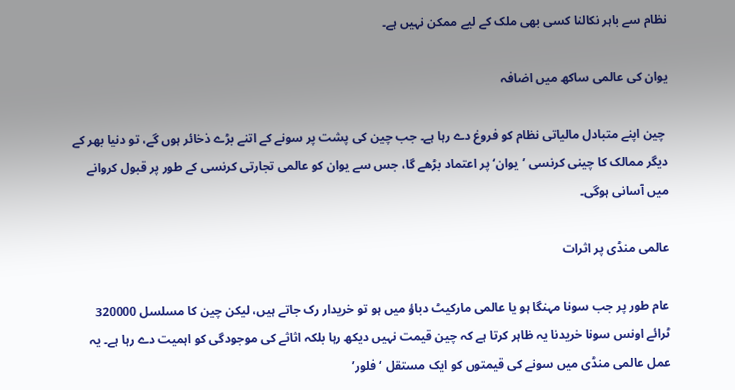نظام سے باہر نکالنا کسی بھی ملک کے لیے ممکن نہیں ہے۔

یوان کی عالمی ساکھ میں اضافہ

 چین اپنے متبادل مالیاتی نظام کو فروغ دے رہا ہے۔ جب چین کی پشت پر سونے کے اتنے بڑے ذخائر ہوں گے، تو دنیا بھر کے دیگر ممالک کا چینی کرنسی ’یوان‘ پر اعتماد بڑھے گا، جس سے یوان کو عالمی تجارتی کرنسی کے طور پر قبول کروانے میں آسانی ہوگی۔

عالمی منڈی پر اثرات

عام طور پر جب سونا مہنگا ہو یا عالمی مارکیٹ دباؤ میں ہو تو خریدار رک جاتے ہیں، لیکن چین کا مسلسل 320000 ٹرائے اونس سونا خریدنا یہ ظاہر کرتا ہے کہ چین قیمت نہیں دیکھ رہا بلکہ اثاثے کی موجودگی کو اہمیت دے رہا ہے۔ یہ عمل عالمی منڈی میں سونے کی قیمتوں کو ایک مستقل ‘فلور’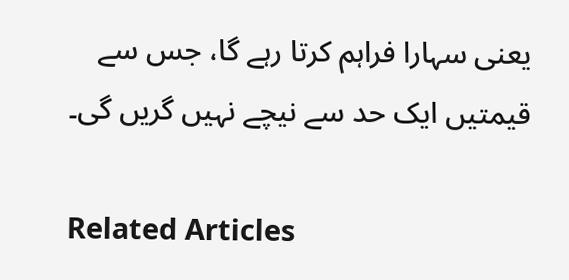یعنی سہارا فراہم کرتا رہے گا، جس سے قیمتیں ایک حد سے نیچے نہیں گریں گی۔

Related Articles